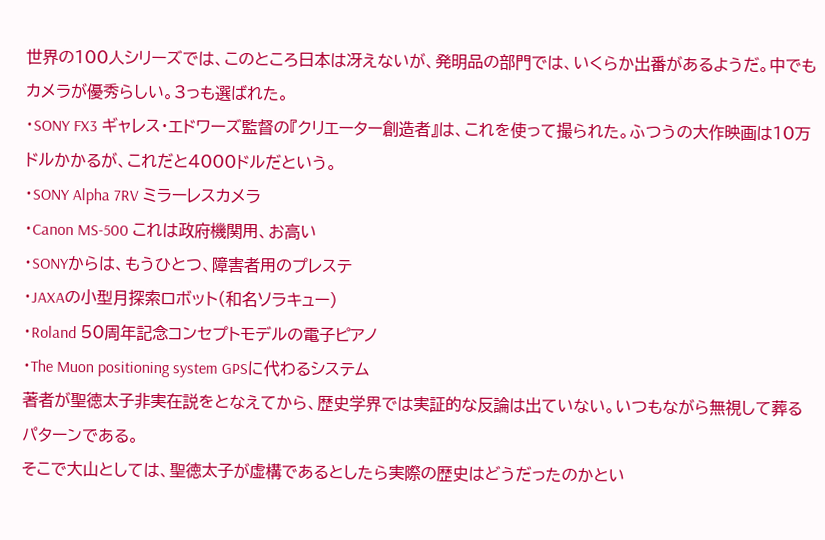世界の100人シリーズでは、このところ日本は冴えないが、発明品の部門では、いくらか出番があるようだ。中でもカメラが優秀らしい。3っも選ばれた。
・SONY FX3 ギャレス・エドワーズ監督の『クリエーター創造者』は、これを使って撮られた。ふつうの大作映画は10万ドルかかるが、これだと4000ドルだという。
・SONY Alpha 7RV ミラーレスカメラ
・Canon MS-500 これは政府機関用、お高い
・SONYからは、もうひとつ、障害者用のプレステ
・JAXAの小型月探索ロボット(和名ソラキュー)
・Roland 50周年記念コンセプトモデルの電子ピアノ
・The Muon positioning system GPSに代わるシステム
著者が聖徳太子非実在説をとなえてから、歴史学界では実証的な反論は出ていない。いつもながら無視して葬るパターンである。
そこで大山としては、聖徳太子が虚構であるとしたら実際の歴史はどうだったのかとい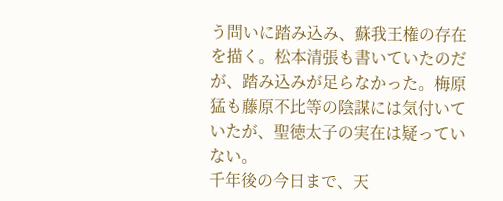う問いに踏み込み、蘇我王権の存在を描く。松本清張も書いていたのだが、踏み込みが足らなかった。梅原猛も藤原不比等の陰謀には気付いていたが、聖徳太子の実在は疑っていない。
千年後の今日まで、天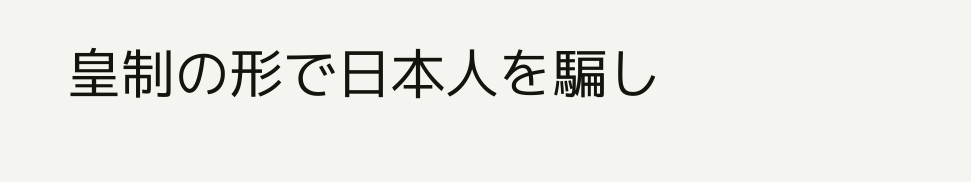皇制の形で日本人を騙し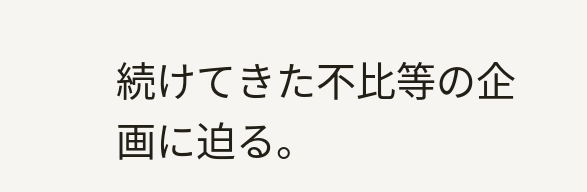続けてきた不比等の企画に迫る。